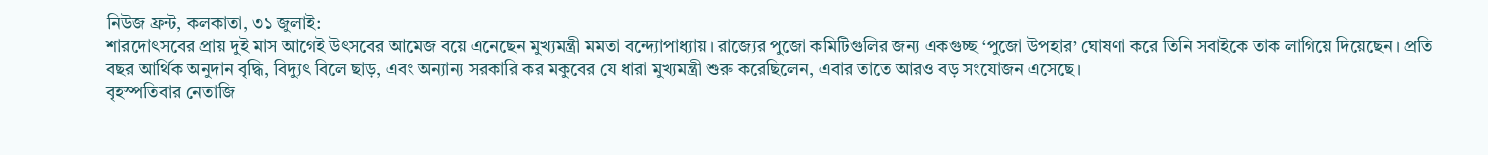নিউজ ফ্রন্ট, কলকাতা, ৩১ জুলাই:
শারদোৎসবের প্রায় দুই মাস আগেই উৎসবের আমেজ বয়ে এনেছেন মুখ্যমন্ত্রী মমতা বন্দ্যোপাধ্যায়। রাজ্যের পুজো কমিটিগুলির জন্য একগুচ্ছ ‘পুজো উপহার’ ঘোষণা করে তিনি সবাইকে তাক লাগিয়ে দিয়েছেন। প্রতি বছর আর্থিক অনুদান বৃদ্ধি, বিদ্যুৎ বিলে ছাড়, এবং অন্যান্য সরকারি কর মকুবের যে ধারা মুখ্যমন্ত্রী শুরু করেছিলেন, এবার তাতে আরও বড় সংযোজন এসেছে।
বৃহস্পতিবার নেতাজি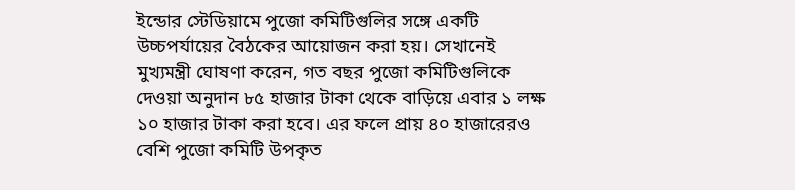ইন্ডোর স্টেডিয়ামে পুজো কমিটিগুলির সঙ্গে একটি উচ্চপর্যায়ের বৈঠকের আয়োজন করা হয়। সেখানেই মুখ্যমন্ত্রী ঘোষণা করেন, গত বছর পুজো কমিটিগুলিকে দেওয়া অনুদান ৮৫ হাজার টাকা থেকে বাড়িয়ে এবার ১ লক্ষ ১০ হাজার টাকা করা হবে। এর ফলে প্রায় ৪০ হাজারেরও বেশি পুজো কমিটি উপকৃত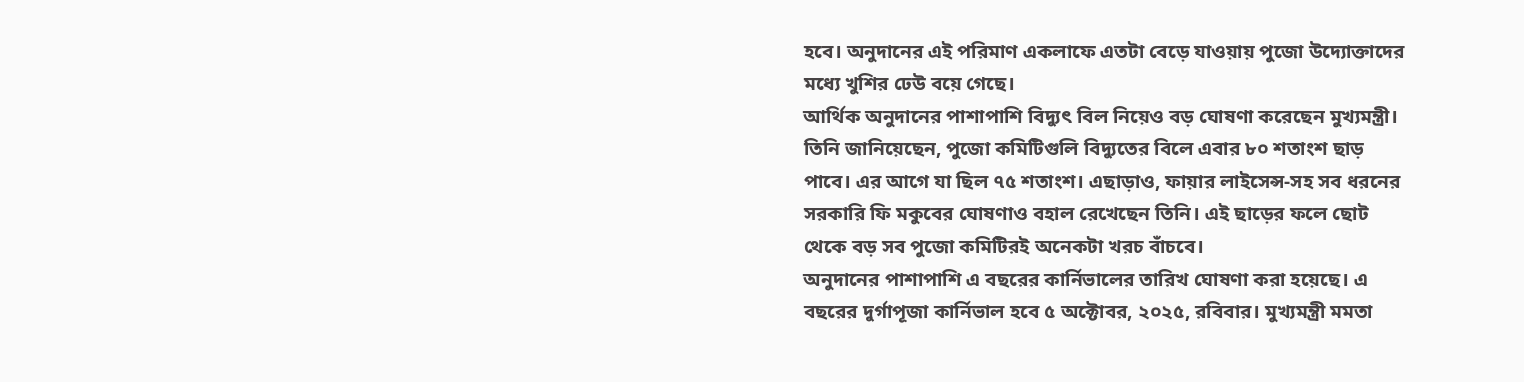হবে। অনুদানের এই পরিমাণ একলাফে এতটা বেড়ে যাওয়ায় পুজো উদ্যোক্তাদের মধ্যে খুশির ঢেউ বয়ে গেছে।
আর্থিক অনুদানের পাশাপাশি বিদ্যুৎ বিল নিয়েও বড় ঘোষণা করেছেন মুখ্যমন্ত্রী। তিনি জানিয়েছেন, পুজো কমিটিগুলি বিদ্যুতের বিলে এবার ৮০ শতাংশ ছাড় পাবে। এর আগে যা ছিল ৭৫ শতাংশ। এছাড়াও, ফায়ার লাইসেন্স-সহ সব ধরনের সরকারি ফি মকুবের ঘোষণাও বহাল রেখেছেন তিনি। এই ছাড়ের ফলে ছোট থেকে বড় সব পুজো কমিটিরই অনেকটা খরচ বাঁচবে।
অনুদানের পাশাপাশি এ বছরের কার্নিভালের তারিখ ঘোষণা করা হয়েছে। এ বছরের দুর্গাপূজা কার্নিভাল হবে ৫ অক্টোবর, ২০২৫, রবিবার। মুখ্যমন্ত্রী মমতা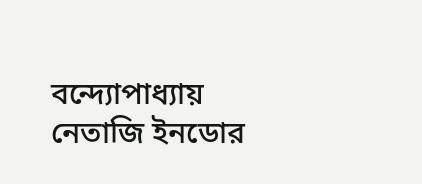বন্দ্যোপাধ্যায় নেতাজি ইনডোর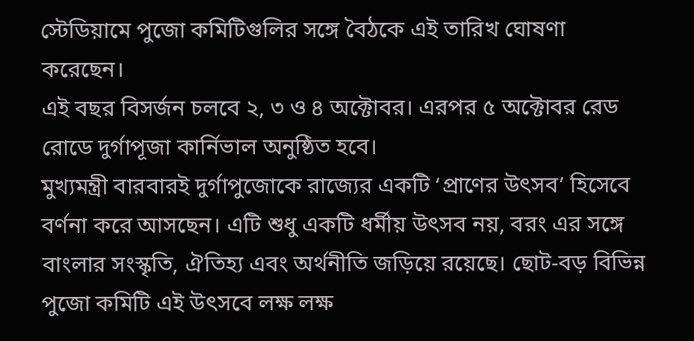স্টেডিয়ামে পুজো কমিটিগুলির সঙ্গে বৈঠকে এই তারিখ ঘোষণা করেছেন।
এই বছর বিসর্জন চলবে ২, ৩ ও ৪ অক্টোবর। এরপর ৫ অক্টোবর রেড রোডে দুর্গাপূজা কার্নিভাল অনুষ্ঠিত হবে।
মুখ্যমন্ত্রী বারবারই দুর্গাপুজোকে রাজ্যের একটি ‘প্রাণের উৎসব’ হিসেবে বর্ণনা করে আসছেন। এটি শুধু একটি ধর্মীয় উৎসব নয়, বরং এর সঙ্গে বাংলার সংস্কৃতি, ঐতিহ্য এবং অর্থনীতি জড়িয়ে রয়েছে। ছোট-বড় বিভিন্ন পুজো কমিটি এই উৎসবে লক্ষ লক্ষ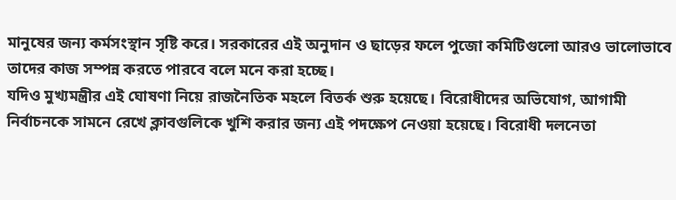মানুষের জন্য কর্মসংস্থান সৃষ্টি করে। সরকারের এই অনুদান ও ছাড়ের ফলে পুজো কমিটিগুলো আরও ভালোভাবে তাদের কাজ সম্পন্ন করতে পারবে বলে মনে করা হচ্ছে।
যদিও মুখ্যমন্ত্রীর এই ঘোষণা নিয়ে রাজনৈতিক মহলে বিতর্ক শুরু হয়েছে। বিরোধীদের অভিযোগ, আগামী নির্বাচনকে সামনে রেখে ক্লাবগুলিকে খুশি করার জন্য এই পদক্ষেপ নেওয়া হয়েছে। বিরোধী দলনেতা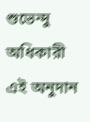শুভেন্দু অধিকারী এই অনুদান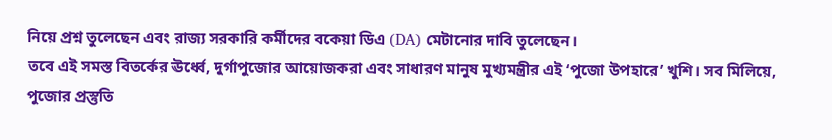নিয়ে প্রশ্ন তুলেছেন এবং রাজ্য সরকারি কর্মীদের বকেয়া ডিএ (DA) মেটানোর দাবি তুলেছেন।
তবে এই সমস্ত বিতর্কের ঊর্ধ্বে, দুর্গাপুজোর আয়োজকরা এবং সাধারণ মানুষ মুখ্যমন্ত্রীর এই ‘পুজো উপহারে’ খুশি। সব মিলিয়ে, পুজোর প্রস্তুতি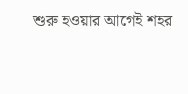শুরু হওয়ার আগেই শহর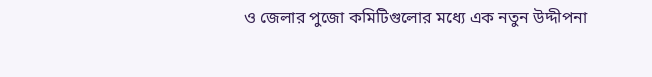ও জেলার পুজো কমিটিগুলোর মধ্যে এক নতুন উদ্দীপনা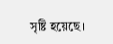সৃষ্টি হয়েছে।